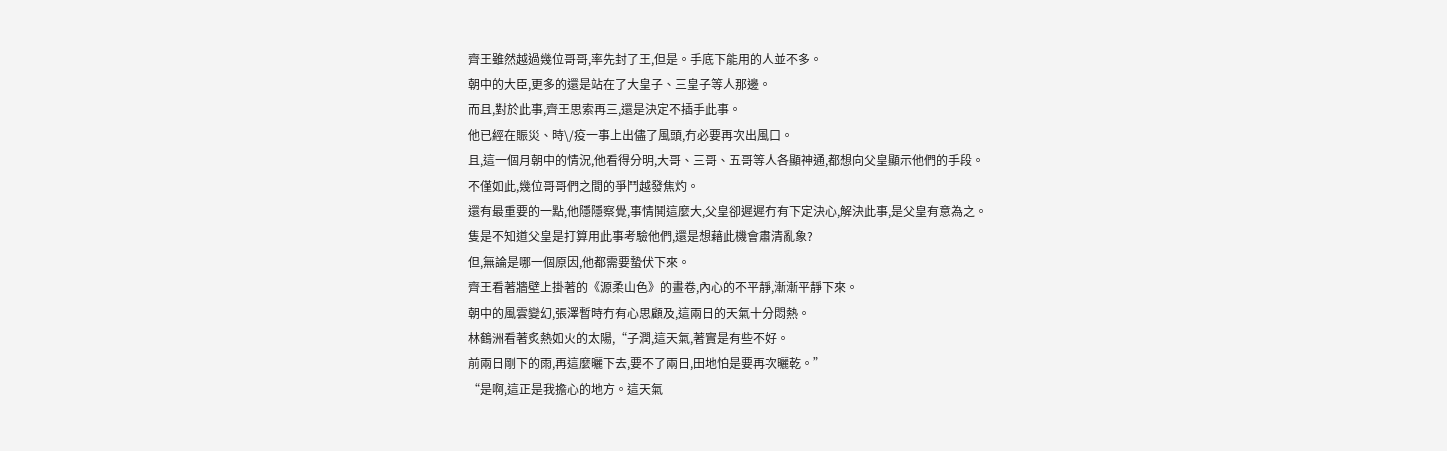齊王雖然越過幾位哥哥,率先封了王,但是。手底下能用的人並不多。
朝中的大臣,更多的還是站在了大皇子、三皇子等人那邊。
而且,對於此事,齊王思索再三,還是決定不插手此事。
他已經在賑災、時\/疫一事上出儘了風頭,冇必要再次出風口。
且,這一個月朝中的情況,他看得分明,大哥、三哥、五哥等人各顯神通,都想向父皇顯示他們的手段。
不僅如此,幾位哥哥們之間的爭鬥越發焦灼。
還有最重要的一點,他隱隱察覺,事情鬨這麼大,父皇卻遲遲冇有下定決心,解決此事,是父皇有意為之。
隻是不知道父皇是打算用此事考驗他們,還是想藉此機會肅清亂象?
但,無論是哪一個原因,他都需要蟄伏下來。
齊王看著牆壁上掛著的《源柔山色》的畫卷,內心的不平靜,漸漸平靜下來。
朝中的風雲變幻,張澤暫時冇有心思顧及,這兩日的天氣十分悶熱。
林鶴洲看著炙熱如火的太陽,“子潤,這天氣,著實是有些不好。
前兩日剛下的雨,再這麼曬下去,要不了兩日,田地怕是要再次曬乾。”
“是啊,這正是我擔心的地方。這天氣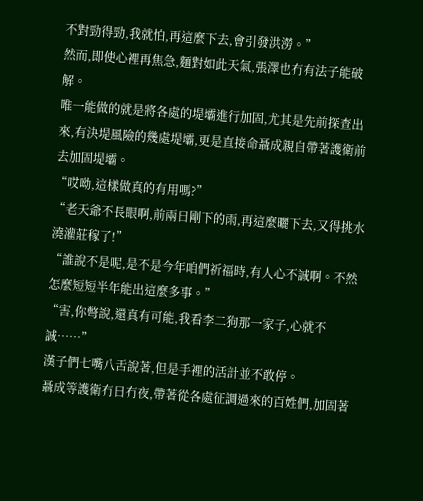不對勁得勁,我就怕,再這麼下去,會引發洪澇。”
然而,即使心裡再焦急,麵對如此天氣,張澤也冇有法子能破解。
唯一能做的就是將各處的堤壩進行加固,尤其是先前探查出來,有決堤風險的幾處堤壩,更是直接命聶成親自帶著護衛前去加固堤壩。
“哎呦,這樣做真的有用嗎?”
“老天爺不長眼啊,前兩日剛下的雨,再這麼曬下去,又得挑水澆灌莊稼了!”
“誰說不是呢,是不是今年咱們祈福時,有人心不誠啊。不然怎麼短短半年能出這麼多事。”
“害,你彆說,還真有可能,我看李二狗那一家子,心就不誠……”
漢子們七嘴八舌說著,但是手裡的活計並不敢停。
聶成等護衛冇日冇夜,帶著從各處征調過來的百姓們,加固著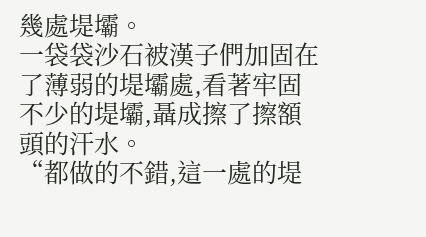幾處堤壩。
一袋袋沙石被漢子們加固在了薄弱的堤壩處,看著牢固不少的堤壩,聶成擦了擦額頭的汗水。
“都做的不錯,這一處的堤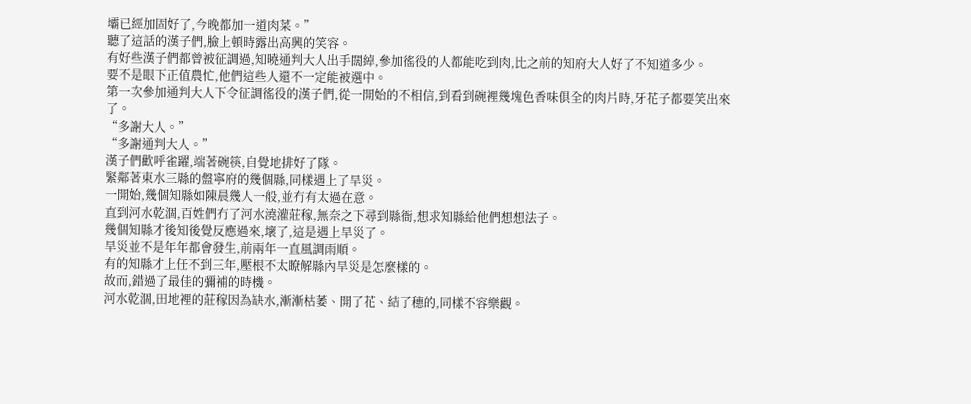壩已經加固好了,今晚都加一道肉菜。”
聽了這話的漢子們,臉上頓時露出高興的笑容。
有好些漢子們都曾被征調過,知曉通判大人出手闊綽,參加徭役的人都能吃到肉,比之前的知府大人好了不知道多少。
要不是眼下正值農忙,他們這些人還不一定能被選中。
第一次參加通判大人下令征調徭役的漢子們,從一開始的不相信,到看到碗裡幾塊色香味俱全的肉片時,牙花子都要笑出來了。
“多謝大人。”
“多謝通判大人。”
漢子們歡呼雀躍,端著碗筷,自覺地排好了隊。
緊鄰著東水三縣的盤寧府的幾個縣,同樣遇上了旱災。
一開始,幾個知縣如陳晨幾人一般,並冇有太過在意。
直到河水乾涸,百姓們冇了河水澆灌莊稼,無奈之下尋到縣衙,想求知縣給他們想想法子。
幾個知縣才後知後覺反應過來,壞了,這是遇上旱災了。
旱災並不是年年都會發生,前兩年一直風調雨順。
有的知縣才上任不到三年,壓根不太瞭解縣內旱災是怎麼樣的。
故而,錯過了最佳的彌補的時機。
河水乾涸,田地裡的莊稼因為缺水,漸漸枯萎、開了花、結了穗的,同樣不容樂觀。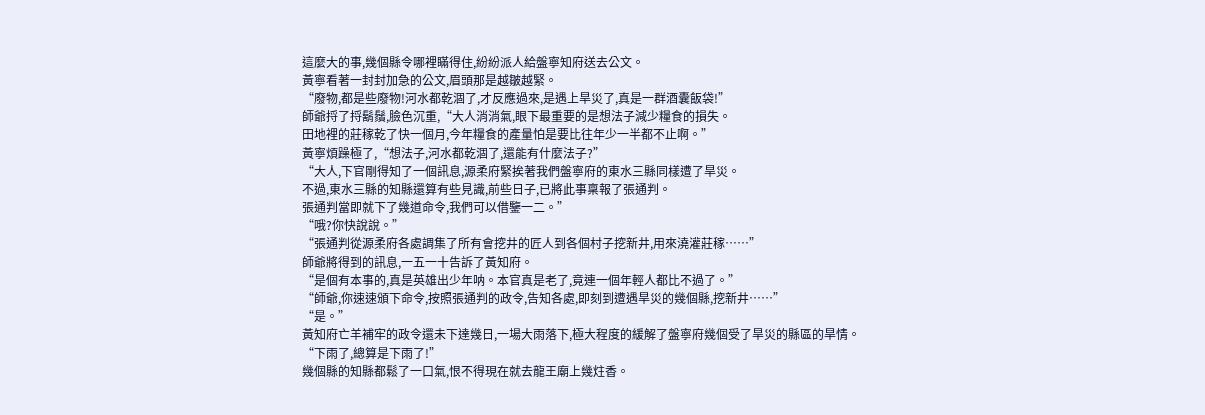這麼大的事,幾個縣令哪裡瞞得住,紛紛派人給盤寧知府送去公文。
黃寧看著一封封加急的公文,眉頭那是越皺越緊。
“廢物,都是些廢物!河水都乾涸了,才反應過來,是遇上旱災了,真是一群酒囊飯袋!”
師爺捋了捋鬍鬚,臉色沉重,“大人消消氣,眼下最重要的是想法子減少糧食的損失。
田地裡的莊稼乾了快一個月,今年糧食的產量怕是要比往年少一半都不止啊。”
黃寧煩躁極了,“想法子,河水都乾涸了,還能有什麼法子?”
“大人,下官剛得知了一個訊息,源柔府緊挨著我們盤寧府的東水三縣同樣遭了旱災。
不過,東水三縣的知縣還算有些見識,前些日子,已將此事稟報了張通判。
張通判當即就下了幾道命令,我們可以借鑒一二。”
“哦?你快說說。”
“張通判從源柔府各處調集了所有會挖井的匠人到各個村子挖新井,用來澆灌莊稼……”
師爺將得到的訊息,一五一十告訴了黃知府。
“是個有本事的,真是英雄出少年呐。本官真是老了,竟連一個年輕人都比不過了。”
“師爺,你速速頒下命令,按照張通判的政令,告知各處,即刻到遭遇旱災的幾個縣,挖新井……”
“是。”
黃知府亡羊補牢的政令還未下達幾日,一場大雨落下,極大程度的緩解了盤寧府幾個受了旱災的縣區的旱情。
“下雨了,總算是下雨了!”
幾個縣的知縣都鬆了一口氣,恨不得現在就去龍王廟上幾炷香。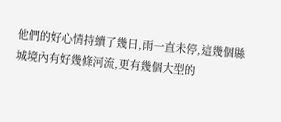他們的好心情持續了幾日,雨一直未停,這幾個縣城境內有好幾條河流,更有幾個大型的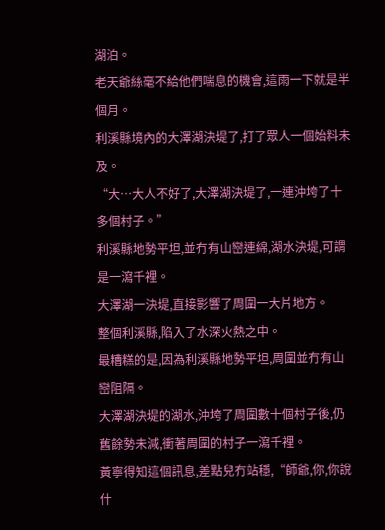湖泊。
老天爺絲毫不給他們喘息的機會,這雨一下就是半個月。
利溪縣境內的大澤湖決堤了,打了眾人一個始料未及。
“大…大人不好了,大澤湖決堤了,一連沖垮了十多個村子。”
利溪縣地勢平坦,並冇有山巒連綿,湖水決堤,可謂是一瀉千裡。
大澤湖一決堤,直接影響了周圍一大片地方。
整個利溪縣,陷入了水深火熱之中。
最糟糕的是,因為利溪縣地勢平坦,周圍並冇有山巒阻隔。
大澤湖決堤的湖水,沖垮了周圍數十個村子後,仍舊餘勢未減,衝著周圍的村子一瀉千裡。
黃寧得知這個訊息,差點兒冇站穩,“師爺,你,你說什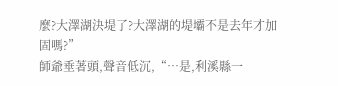麼?大澤湖決堤了?大澤湖的堤壩不是去年才加固嗎?”
師爺垂著頭,聲音低沉,“…是,利溪縣一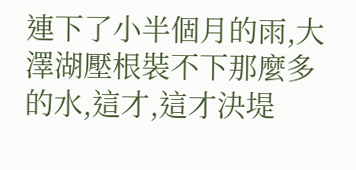連下了小半個月的雨,大澤湖壓根裝不下那麼多的水,這才,這才決堤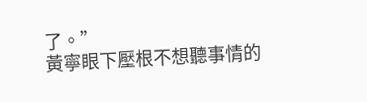了。”
黃寧眼下壓根不想聽事情的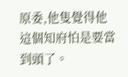原委,他隻覺得他這個知府怕是要當到頭了。